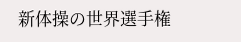新体操の世界選手権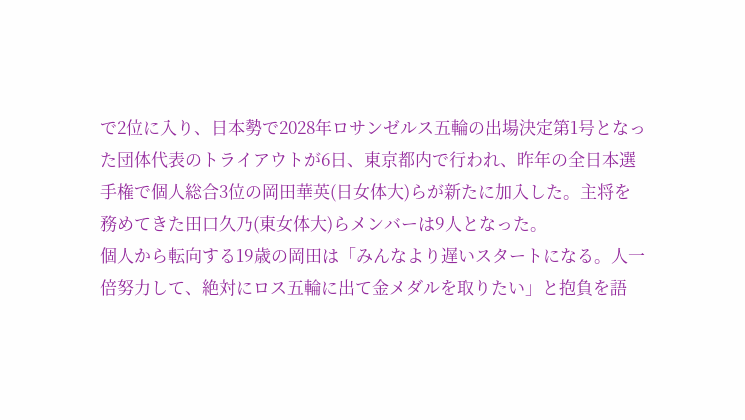で2位に入り、日本勢で2028年ロサンゼルス五輪の出場決定第1号となった団体代表のトライアウトが6日、東京都内で行われ、昨年の全日本選手権で個人総合3位の岡田華英(日女体大)らが新たに加入した。主将を務めてきた田口久乃(東女体大)らメンバーは9人となった。
個人から転向する19歳の岡田は「みんなより遅いスタートになる。人一倍努力して、絶対にロス五輪に出て金メダルを取りたい」と抱負を語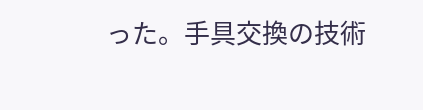った。手具交換の技術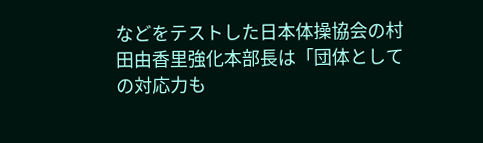などをテストした日本体操協会の村田由香里強化本部長は「団体としての対応力も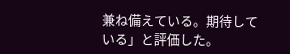兼ね備えている。期待している」と評価した。